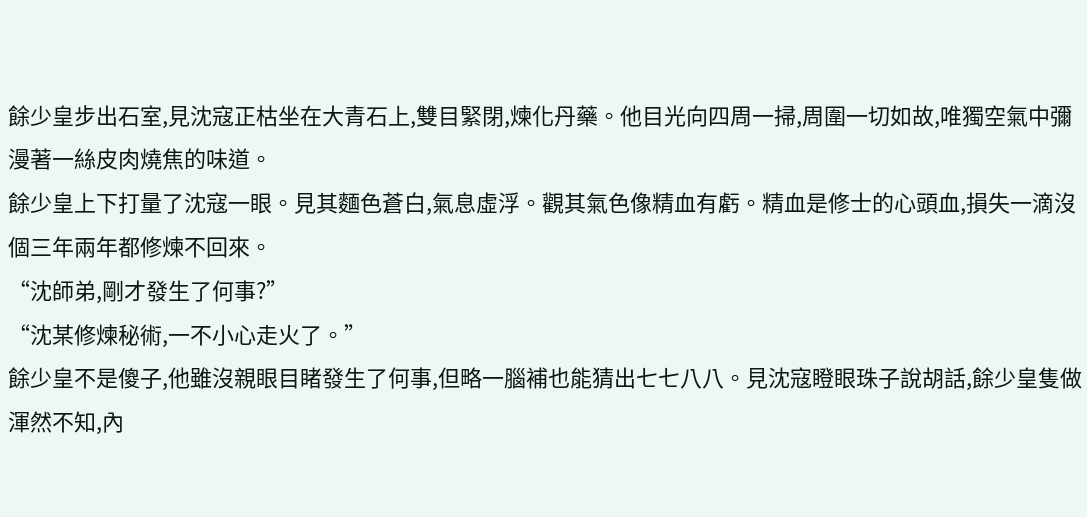餘少皇步出石室,見沈寇正枯坐在大青石上,雙目緊閉,煉化丹藥。他目光向四周一掃,周圍一切如故,唯獨空氣中彌漫著一絲皮肉燒焦的味道。
餘少皇上下打量了沈寇一眼。見其麵色蒼白,氣息虛浮。觀其氣色像精血有虧。精血是修士的心頭血,損失一滴沒個三年兩年都修煉不回來。
“沈師弟,剛才發生了何事?”
“沈某修煉秘術,一不小心走火了。”
餘少皇不是傻子,他雖沒親眼目睹發生了何事,但略一腦補也能猜出七七八八。見沈寇瞪眼珠子說胡話,餘少皇隻做渾然不知,內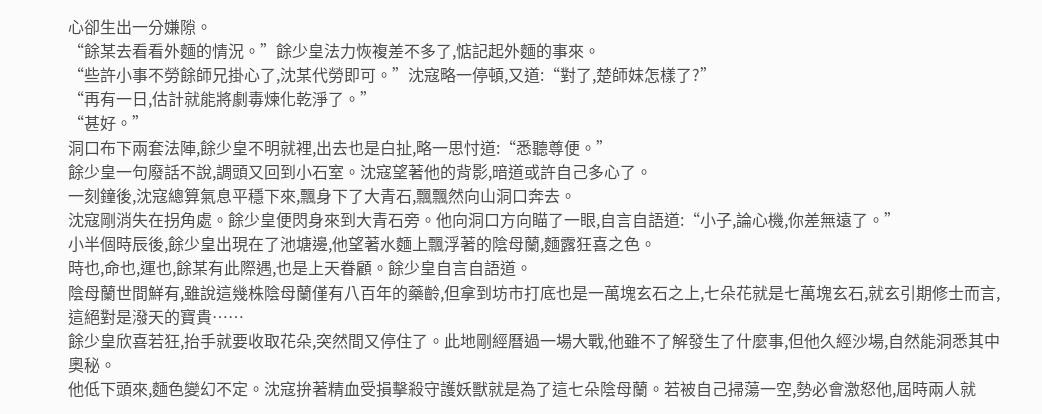心卻生出一分嫌隙。
“餘某去看看外麵的情況。”餘少皇法力恢複差不多了,惦記起外麵的事來。
“些許小事不勞餘師兄掛心了,沈某代勞即可。”沈寇略一停頓,又道:“對了,楚師妹怎樣了?”
“再有一日,估計就能將劇毒煉化乾淨了。”
“甚好。”
洞口布下兩套法陣,餘少皇不明就裡,出去也是白扯,略一思忖道:“悉聽尊便。”
餘少皇一句廢話不說,調頭又回到小石室。沈寇望著他的背影,暗道或許自己多心了。
一刻鐘後,沈寇總算氣息平穩下來,飄身下了大青石,飄飄然向山洞口奔去。
沈寇剛消失在拐角處。餘少皇便閃身來到大青石旁。他向洞口方向瞄了一眼,自言自語道:“小子,論心機,你差無遠了。”
小半個時辰後,餘少皇出現在了池塘邊,他望著水麵上飄浮著的陰母蘭,麵露狂喜之色。
時也,命也,運也,餘某有此際遇,也是上天眷顧。餘少皇自言自語道。
陰母蘭世間鮮有,雖說這幾株陰母蘭僅有八百年的藥齡,但拿到坊市打底也是一萬塊玄石之上,七朵花就是七萬塊玄石,就玄引期修士而言,這絕對是潑天的寶貴……
餘少皇欣喜若狂,抬手就要收取花朵,突然間又停住了。此地剛經曆過一場大戰,他雖不了解發生了什麼事,但他久經沙場,自然能洞悉其中奧秘。
他低下頭來,麵色變幻不定。沈寇拚著精血受損擊殺守護妖獸就是為了這七朵陰母蘭。若被自己掃蕩一空,勢必會激怒他,屆時兩人就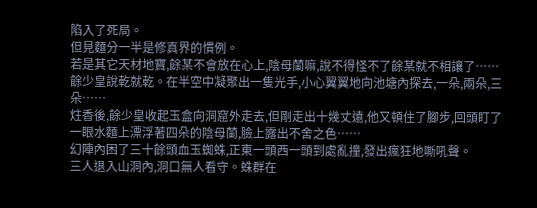陷入了死局。
但見麵分一半是修真界的慣例。
若是其它天材地寶,餘某不會放在心上,陰母蘭嘛,說不得怪不了餘某就不相讓了……
餘少皇說乾就乾。在半空中凝聚出一隻光手,小心翼翼地向池塘內探去,一朵,兩朵,三朵……
炷香後,餘少皇收起玉盒向洞窟外走去,但剛走出十幾丈遠,他又頓住了腳步,回頭盯了一眼水麵上漂浮著四朵的陰母蘭,臉上露出不舍之色……
幻陣內困了三十餘頭血玉蜘蛛,正東一頭西一頭到處亂撞,發出瘋狂地嘶吼聲。
三人退入山洞內,洞口無人看守。蛛群在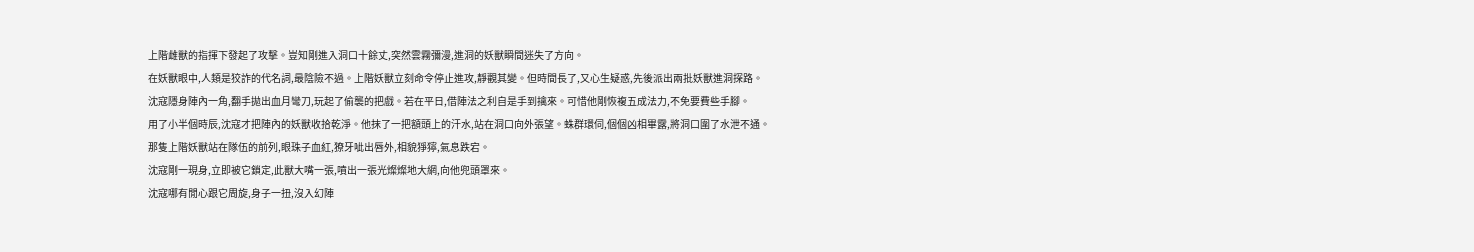上階雌獸的指揮下發起了攻擊。豈知剛進入洞口十餘丈,突然雲霧彌漫,進洞的妖獸瞬間迷失了方向。
在妖獸眼中,人類是狡詐的代名詞,最陰險不過。上階妖獸立刻命令停止進攻,靜觀其變。但時間長了,又心生疑惑,先後派出兩批妖獸進洞探路。
沈寇隱身陣內一角,翻手拋出血月彎刀,玩起了偷襲的把戲。若在平日,借陣法之利自是手到擒來。可惜他剛恢複五成法力,不免要費些手腳。
用了小半個時辰,沈寇才把陣內的妖獸收拾乾淨。他抹了一把額頭上的汗水,站在洞口向外張望。蛛群環伺,個個凶相畢露,將洞口圍了水泄不通。
那隻上階妖獸站在隊伍的前列,眼珠子血紅,獠牙呲出唇外,相貌猙獰,氣息跌宕。
沈寇剛一現身,立即被它鎖定,此獸大嘴一張,噴出一張光燦燦地大網,向他兜頭罩來。
沈寇哪有閒心跟它周旋,身子一扭,沒入幻陣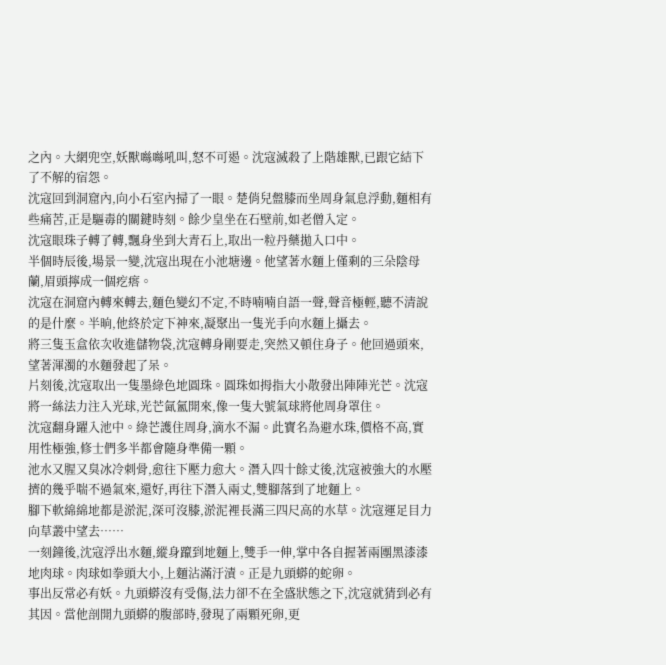之內。大網兜空,妖獸噝噝吼叫,怒不可遏。沈寇滅殺了上階雄獸,已跟它結下了不解的宿怨。
沈寇回到洞窟內,向小石室內掃了一眼。楚俏兒盤膝而坐周身氣息浮動,麵相有些痛苦,正是驅毒的關鍵時刻。餘少皇坐在石壁前,如老僧入定。
沈寇眼珠子轉了轉,飄身坐到大青石上,取出一粒丹藥拋入口中。
半個時辰後,場景一變,沈寇出現在小池塘邊。他望著水麵上僅剩的三朵陰母蘭,眉頭擰成一個疙瘩。
沈寇在洞窟內轉來轉去,麵色變幻不定,不時喃喃自語一聲,聲音極輕,聽不清說的是什麼。半晌,他終於定下神來,凝聚出一隻光手向水麵上攝去。
將三隻玉盒依次收進儲物袋,沈寇轉身剛要走,突然又頓住身子。他回過頭來,望著渾濁的水麵發起了呆。
片刻後,沈寇取出一隻墨綠色地圓珠。圓珠如拇指大小散發出陣陣光芒。沈寇將一絲法力注入光球,光芒氤氳開來,像一隻大號氣球將他周身罩住。
沈寇翻身躍入池中。綠芒護住周身,滴水不漏。此寶名為避水珠,價格不高,實用性極強,修士們多半都會隨身準備一顆。
池水又腥又臭冰冷刺骨,愈往下壓力愈大。潛入四十餘丈後,沈寇被強大的水壓擠的幾乎喘不過氣來,還好,再往下潛入兩丈,雙腳落到了地麵上。
腳下軟綿綿地都是淤泥,深可沒膝,淤泥裡長滿三四尺高的水草。沈寇運足目力向草叢中望去……
一刻鐘後,沈寇浮出水麵,縱身躥到地麵上,雙手一伸,掌中各自握著兩團黑漆漆地肉球。肉球如拳頭大小,上麵沾滿汙漬。正是九頭蟒的蛇卵。
事出反常必有妖。九頭蟒沒有受傷,法力卻不在全盛狀態之下,沈寇就猜到必有其因。當他剖開九頭蟒的腹部時,發現了兩顆死卵,更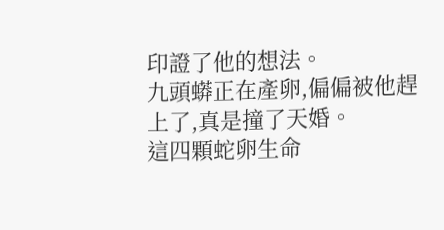印證了他的想法。
九頭蟒正在產卵,偏偏被他趕上了,真是撞了天婚。
這四顆蛇卵生命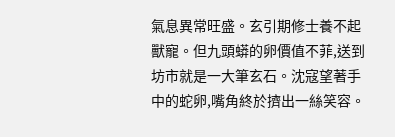氣息異常旺盛。玄引期修士養不起獸寵。但九頭蟒的卵價值不菲,送到坊市就是一大筆玄石。沈寇望著手中的蛇卵,嘴角終於擠出一絲笑容。